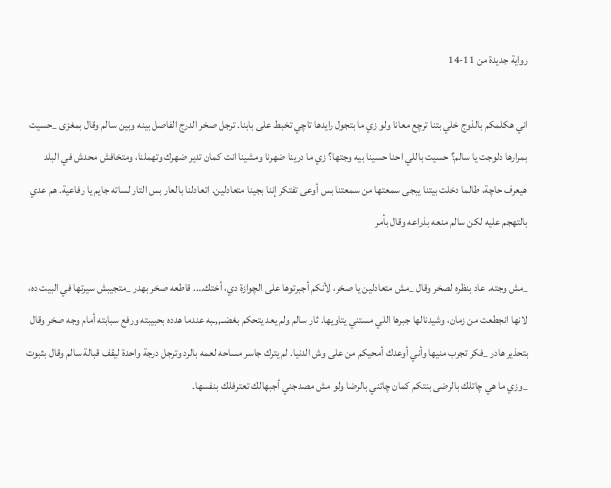رواية جديدة من 11-14

اني هكلمكم بالذوج خلي بتنا ترچع معانا ولو زي ما بتجول رايدها تاچي تخبط على بابنا. ترجل صخر الدرج الفاصل بينه وبين سالم وقال بمغزى _حسيت بمرارها دلوجت يا سالم؟ حسيت باللي احنا حسينا بيه وجتها؟ زي ما درينا ضهرنا ومشينا انت كمان تدير ضهرك وتهملنا، ومتخافش محدش في البلد هيعرف حاچة، طالما دخلت بيتنا يبجى سمعتها من سمعتنا بس أوعى تفتكر إننا بجينا متعادلين. اتعادلنا بالعار بس التار لساته جايم يا رفاعية. هم عدي بالتهجم عليه لكن سالم منعه بذراعه وقال بأمر

_مش وجته. عاد بنظره لصخر وقال _مش متعادلين يا صخر، لأنكم أجبرتوها على الچوازة دي، أختك…. قاطعه صخر بهدر _متجيبش سيرتها في البيت ده، لانها انجطعت من زمان، وشيدنالها جبرها اللي مستني يتاويها. ثار سالم ولم يعد يتحكم بغضــ,,ـبه عندما هدده بحبيبته ورفع سبابته أمام وجه صخر وقال بتحذير هادر _فكر تجرب منيها وأني أوعدك أمحيكم من على وش الدنيا. لم يترك جاسر مساحه لعمه بالرد وترجل درجة واحدة ليقف قبالة سالم وقال بثبوت _وزي ما هي چاتلك بالرضى بنتكم كمان چاتني بالرضا ولو مش مصدجني أجبهالك تعترفلك بنفسها.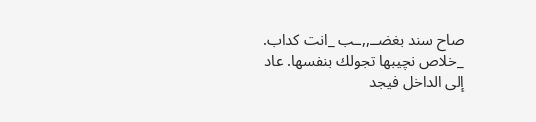صاح سند بغضــ,,ـب _انت كداب. _خلاص نچيبها تجولك بنفسها. عاد إلى الداخل فيجد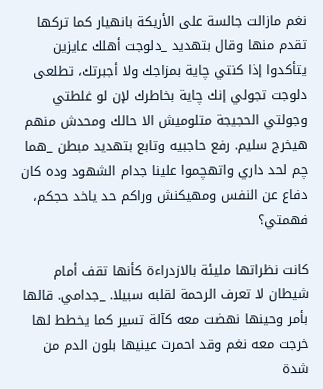نغم مازالت جالسة على الأريكة بانهيار كما تركها تقدم منها وقال بتهديد _دلوجت أهلك عايزين يتأكدوا إذا كنتي چاية بمزاجك ولا أجبرتك، تطلعى دلوجت تجولي إنك چاية بخاطرك لإن لو غلطتي وجولتي الحجيجة متلوميش الا حالك ومحدش منهم هيخرج سليم. رفع حاجبيه وتابع بتهديد مبطن _هما چم لحد داري واتهچموا علينا جدام الشهود وده كان دفاع عن النفس ومهيكنش وراكم حد ياخد حجكم، فهمتي؟

كانت نظراتها مليئة بالازدراءة كأنها تقف أمام شيطان لا تعرف الرحمة لقلبه سبيلا. _جدامي. قالها بأمر وحينها نهضت معه كآلة تسير كما يخطط لها خرجت معه نغم وقد احمرت عينيها بلون الدم من شدة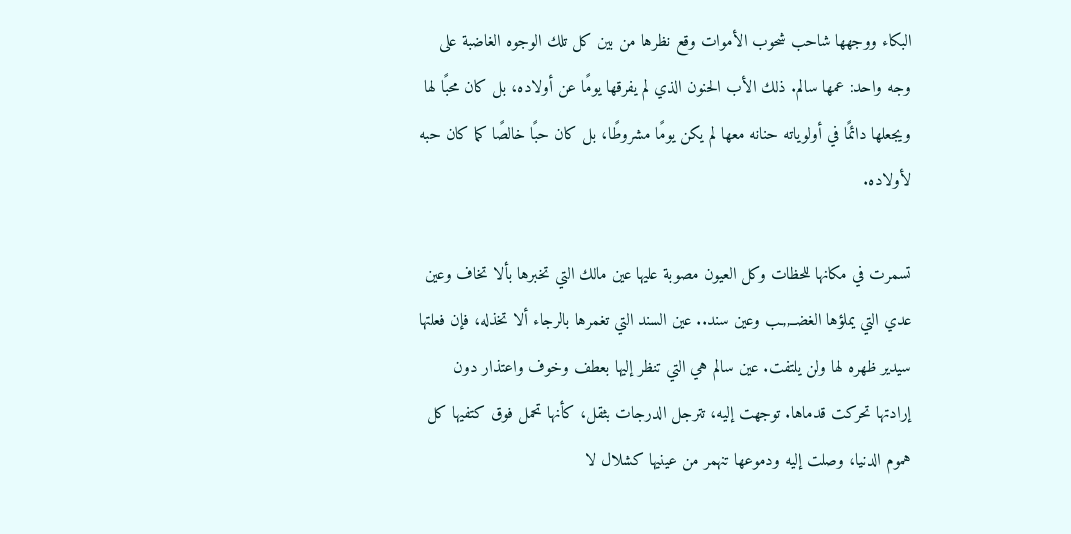البكاء ووجهها شاحب شحوب الأموات وقع نظرها من بين كل تلك الوجوه الغاضبة على وجه واحد: عمها سالم. ذلك الأب الحنون الذي لم يفرقها يومًا عن أولاده، بل كان محبًا لها ويجعلها دائمًا في أولوياته حنانه معها لم يكن يومًا مشروطًا، بل كان حبًا خالصًا كما كان حبه لأولاده.

تسمرت في مكانها للحظات وكل العيون مصوبة عليها عين مالك التي تخبرها بألا تخاف وعين عدي التي يملؤها الغضــ,,ـب وعين سند.. عين السند التي تغمرها بالرجاء ألا تخذله، فإن فعلتها سيدير ظهره لها ولن يلتفت. عين سالم هي التي تنظر إليها بعطف وخوف واعتذار دون إرادتها تحركت قدماها. توجهت إليه، تترجل الدرجات بثقل، كأنها تحمل فوق كتفيها كل هموم الدنيا، وصلت إليه ودموعها تنهمر من عينيها كشلال لا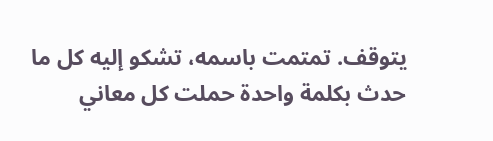يتوقف. تمتمت باسمه، تشكو إليه كل ما حدث بكلمة واحدة حملت كل معاني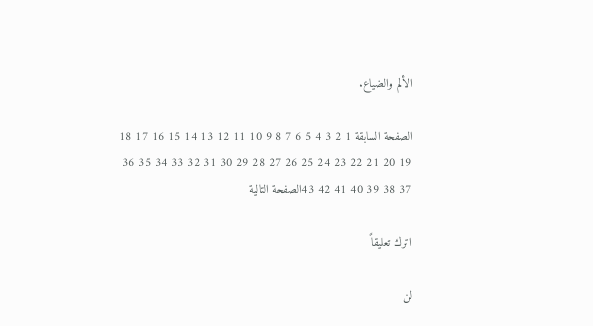الألم والضياع.

الصفحة السابقة 1 2 3 4 5 6 7 8 9 10 11 12 13 14 15 16 17 18 19 20 21 22 23 24 25 26 27 28 29 30 31 32 33 34 35 36 37 38 39 40 41 42 43الصفحة التالية

اترك تعليقاً

لن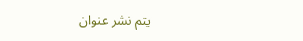يتم نشر عنوان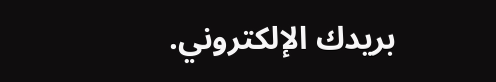بريدك الإلكتروني.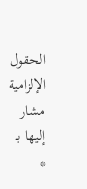الحقول الإلزامية مشار إليها بـ *